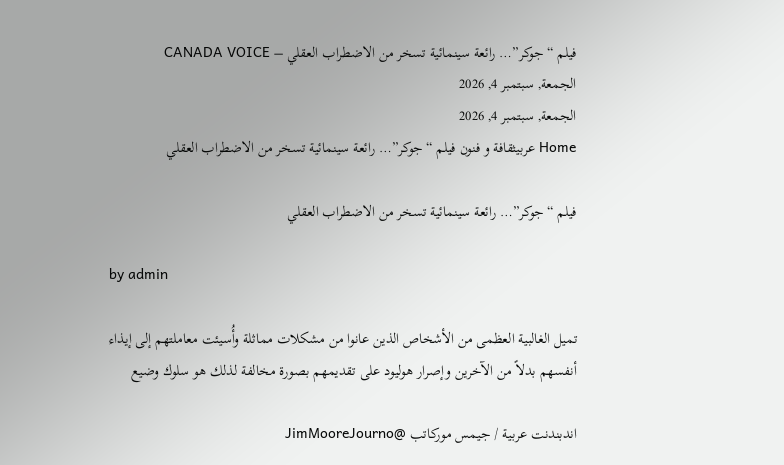فيلم “جوكر”… رائعة سينمائية تسخر من الاضطراب العقلي – CANADA VOICE
الجمعة, سبتمبر 4, 2026
الجمعة, سبتمبر 4, 2026
Home عربيثقافة و فنون فيلم “جوكر”… رائعة سينمائية تسخر من الاضطراب العقلي

فيلم “جوكر”… رائعة سينمائية تسخر من الاضطراب العقلي

by admin

تميل الغالبية العظمى من الأشخاص الذين عانوا من مشكلات مماثلة وأُسيئت معاملتهم إلى إيذاء أنفسهم بدلاً من الآخرين وإصرار هوليود على تقديمهم بصورة مخالفة لذلك هو سلوك وضيع

اندبندنت عربية / جيمس موركاتب @JimMooreJourno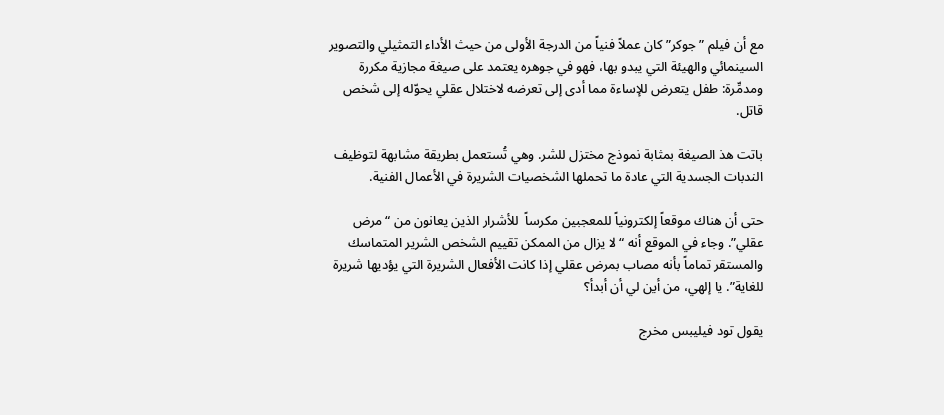مع أن فيلم ” جوكر” كان عملاً فنياً من الدرجة الأولى من حيث الأداء التمثيلي والتصوير السينمائي والهيئة التي يبدو بها، فهو في جوهره يعتمد على صيغة مجازية مكررة ومدمِّرة: طفل يتعرض للإساءة مما أدى إلى تعرضه لاختلال عقلي يحوّله إلى شخص قاتل.

باتت هذ الصيغة بمثابة نموذج مختزل للشر. وهي تُستعمل بطريقة مشابهة لتوظيف الندبات الجسدية التي عادة ما تحملها الشخصيات الشريرة في الأعمال الفنية.

حتى أن هناك موقعاً إلكترونياً للمعجبين مكرساً  للأشرار الذين يعانون من “مرض عقلي”. وجاء في الموقع أنه “لا يزال من الممكن تقييم الشخص الشرير المتماسك والمستقر تماماً بأنه مصاب بمرض عقلي إذا كانت الأفعال الشريرة التي يؤديها شريرة للغاية”. يا إلهي، من أين لي أن أبدأ؟

يقول تود فيليبس مخرج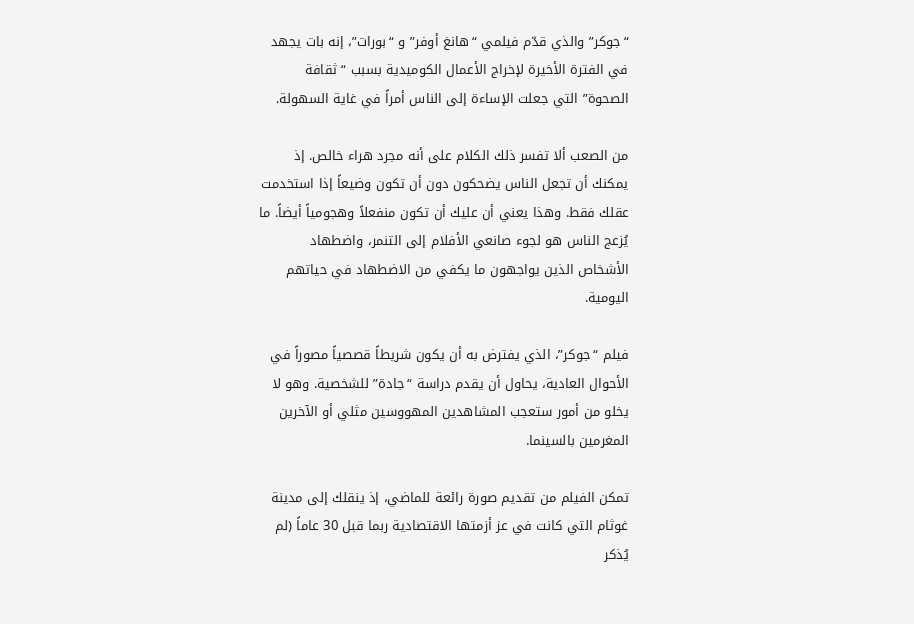“جوكر” والذي قدّم فيلمي “هانغ أوفر” و “بورات”، إنه بات يجهد في الفترة الأخيرة لإخراج الأعمال الكوميدية بسبب “ثقافة الصحوة” التي جعلت الإساءة إلى الناس أمراً في غاية السهولة.

من الصعب ألا تفسر ذلك الكلام على أنه مجرد هراء خالص. إذ يمكنك أن تجعل الناس يضحكون دون أن تكون وضيعاً إذا استخدمت عقلك فقط. وهذا يعني أن عليك أن تكون منفعلاً وهجومياً أيضاً. ما يُزعج الناس هو لجوء صانعي الأفلام إلى التنمر، واضطهاد الأشخاص الذين يواجهون ما يكفي من الاضطهاد في حياتهم اليومية.

فيلم “جوكر”، الذي يفترض به أن يكون شريطاً قصصياً مصوراً في الأحوال العادية، يحاول أن يقدم دراسة “جادة” للشخصية. وهو لا يخلو من أمور ستعجب المشاهدين المهووسين مثلي أو الآخرين المغرمين بالسينما.

تمكن الفيلم من تقديم صورة رائعة للماضي، إذ ينقلك إلى مدينة غوثام التي كانت في عز أزمتها الاقتصادية ربما قبل 30 عاماً (لم يُذكر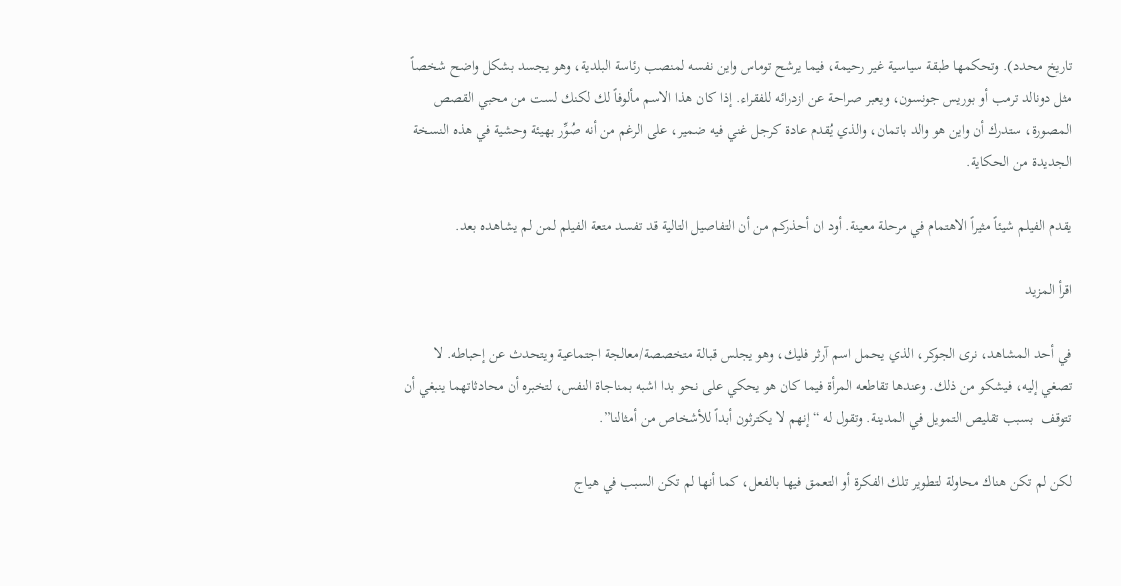تاريخ محدد). وتحكمها طبقة سياسية غير رحيمة، فيما يرشح توماس واين نفسه لمنصب رئاسة البلدية، وهو يجسد بشكل واضح شخصاً مثل دونالد ترمب أو بوريس جونسون، ويعبر صراحة عن ازدرائه للفقراء. إذا كان هذا الاسم مألوفاً لك لكنك لست من محبي القصص المصورة، ستدرك أن واين هو والد باتمان، والذي يُقدم عادة كرجل غني فيه ضمير، على الرغم من أنه صُوِّر بهيئة وحشية في هذه النسخة الجديدة من الحكاية.

يقدم الفيلم شيئاً مثيراً الاهتمام في مرحلة معينة. أود ان أحذركم من أن التفاصيل التالية قد تفسد متعة الفيلم لمن لم يشاهده بعد.

اقرأ المزيد

في أحد المشاهد، نرى الجوكر، الذي يحمل اسم آرثر فليك، وهو يجلس قبالة متخصصة/معالجة اجتماعية ويتحدث عن إحباطه. لا تصغي إليه، فيشكو من ذلك. وعندها تقاطعه المرأة فيما كان هو يحكي على نحو بدا اشبه بمناجاة النفس، لتخبره أن محادثاتهما ينبغي أن تتوقف  بسبب تقليص التمويل في المدينة. وتقول له “إنهم لا يكترثون أبداً للأشخاص من أمثالنا”.

لكن لم تكن هناك محاولة لتطوير تلك الفكرة أو التعمق فيها بالفعل، كما أنها لم تكن السبب في هياج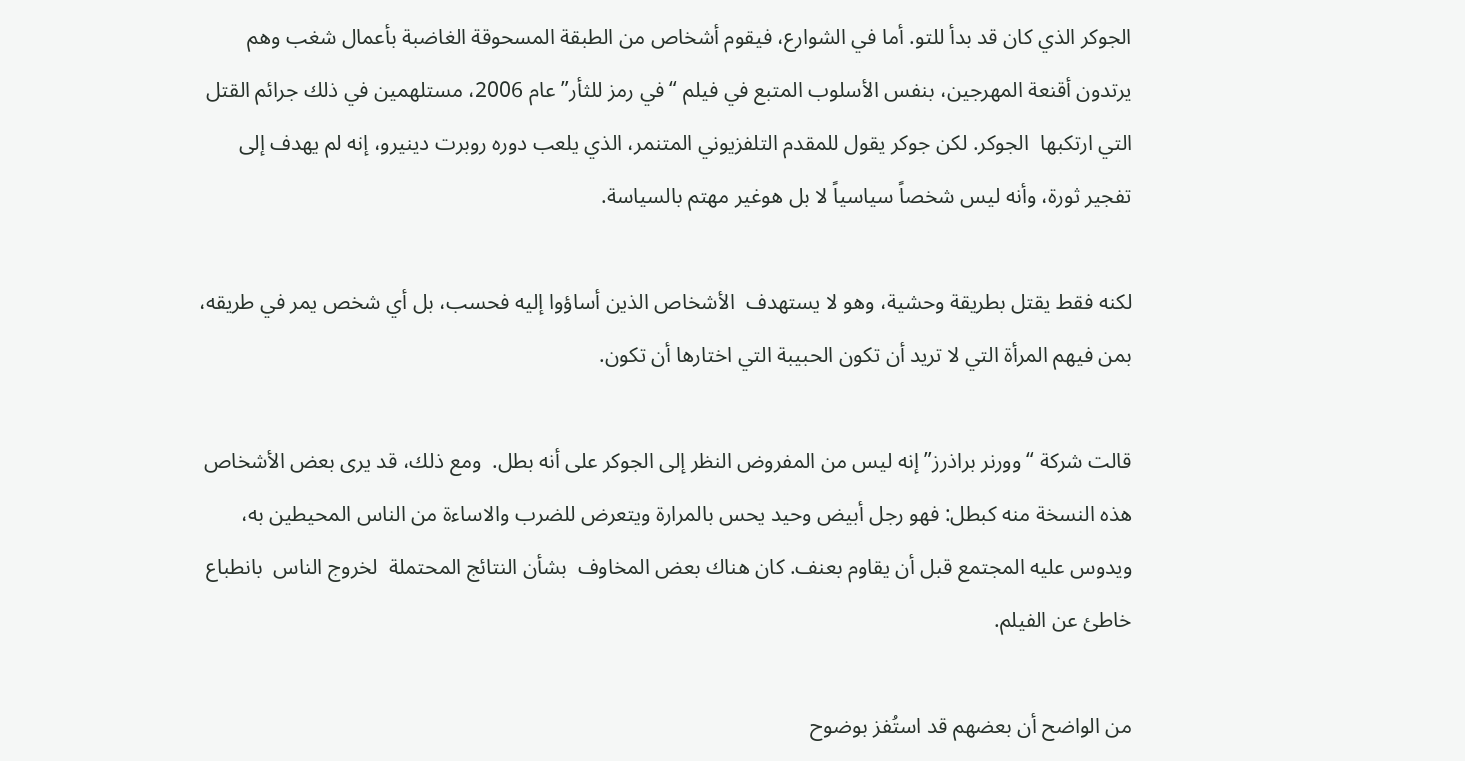الجوكر الذي كان قد بدأ للتو. أما في الشوارع، فيقوم أشخاص من الطبقة المسحوقة الغاضبة بأعمال شغب وهم يرتدون أقنعة المهرجين، بنفس الأسلوب المتبع في فيلم “في رمز للثأر” عام 2006، مستلهمين في ذلك جرائم القتل التي ارتكبها  الجوكر. لكن جوكر يقول للمقدم التلفزيوني المتنمر، الذي يلعب دوره روبرت دينيرو، إنه لم يهدف إلى تفجير ثورة، وأنه ليس شخصاً سياسياً لا بل هوغير مهتم بالسياسة.

لكنه فقط يقتل بطريقة وحشية، وهو لا يستهدف  الأشخاص الذين أساؤوا إليه فحسب، بل أي شخص يمر في طريقه، بمن فيهم المرأة التي لا تريد أن تكون الحبيبة التي اختارها أن تكون.

قالت شركة “وورنر براذرز” إنه ليس من المفروض النظر إلى الجوكر على أنه بطل.  ومع ذلك، قد يرى بعض الأشخاص هذه النسخة منه كبطل: فهو رجل أبيض وحيد يحس بالمرارة ويتعرض للضرب والاساءة من الناس المحيطين به، ويدوس عليه المجتمع قبل أن يقاوم بعنف. كان هناك بعض المخاوف  بشأن النتائج المحتملة  لخروج الناس  بانطباع خاطئ عن الفيلم.

من الواضح أن بعضهم قد استُفز بوضوح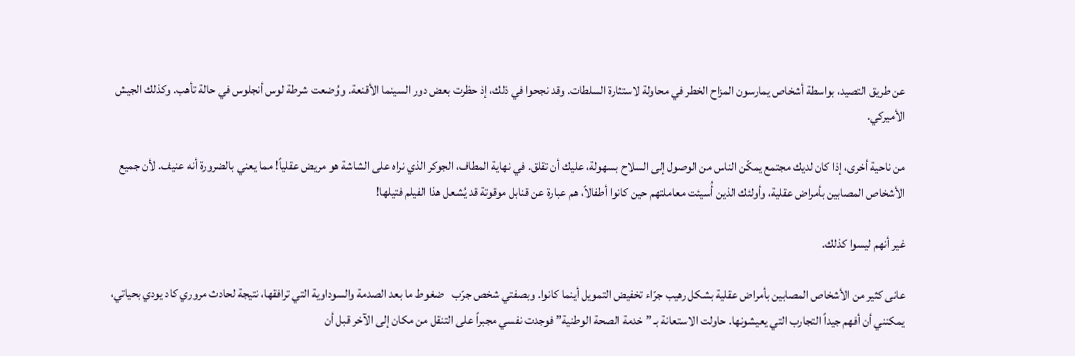عن طريق التصيد، بواسطة أشخاص يمارسون المزاح الخطر في محاولة لاستثارة السلطات. وقد نجحوا في ذلك، إذ حظرت بعض دور السينما الأقنعة. ووُضعت شرطة لوس أنجلوس في حالة تأهب. وكذلك الجيش الأميركي.

من ناحية أخرى، إذا كان لديك مجتمع يمكّن الناس من الوصول إلى السلاح بسهولة، عليك أن تقلق. في نهاية المطاف، الجوكر الذي نراه على الشاشة هو مريض عقلياً! مما يعني بالضرورة أنه عنيف. لأن جميع الأشخاص المصابين بأمراض عقلية، وأولئك الذين أُسيئت معاملتهم حين كانوا أطفالاً، هم عبارة عن قنابل موقوتة قد يُشعل هذا الفيلم فتيلها!

غير أنهم ليسوا كذلك.

عانى كثير من الأشخاص المصابين بأمراض عقلية بشكل رهيب جرّاء تخفيض التمويل أينما كانوا. وبصفتي شخص جرّب   ضغوط ما بعد الصدمة والسوداوية التي ترافقها، نتيجة لحادث مروري كاد يودي بحياتي، يمكنني أن أفهم جيداً التجارب التي يعيشونها. حاولت الاستعانة بـ ” خدمة الصحة الوطنية” فوجدت نفسي مجبراً على التنقل من مكان إلى الآخر قبل أن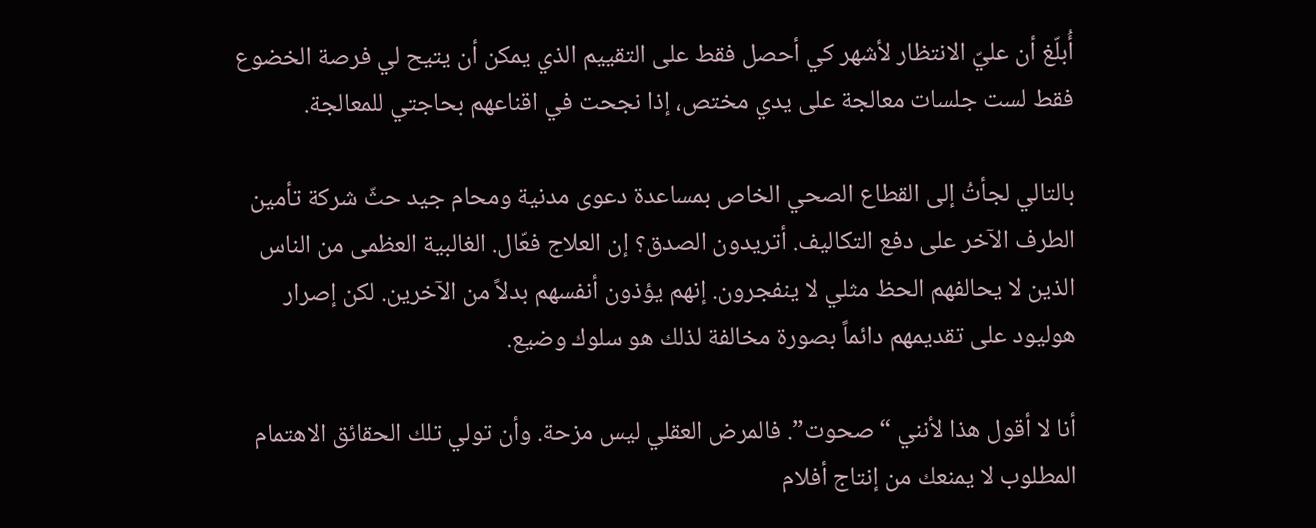أُبلّغ أن عليّ الانتظار لأشهر كي أحصل فقط على التقييم الذي يمكن أن يتيح لي فرصة الخضوع فقط لست جلسات معالجة على يدي مختص، إذا نجحت في اقناعهم بحاجتي للمعالجة.

بالتالي لجأتُ إلى القطاع الصحي الخاص بمساعدة دعوى مدنية ومحام جيد حثّ شركة تأمين الطرف الآخر على دفع التكاليف. أتريدون الصدق؟ إن العلاج فعّال. الغالبية العظمى من الناس الذين لا يحالفهم الحظ مثلي لا ينفجرون. إنهم يؤذون أنفسهم بدلاً من الآخرين. لكن إصرار هوليود على تقديمهم دائماً بصورة مخالفة لذلك هو سلوك وضيع.

أنا لا أقول هذا لأنني “صحوت”. فالمرض العقلي ليس مزحة. وأن تولي تلك الحقائق الاهتمام المطلوب لا يمنعك من إنتاج أفلام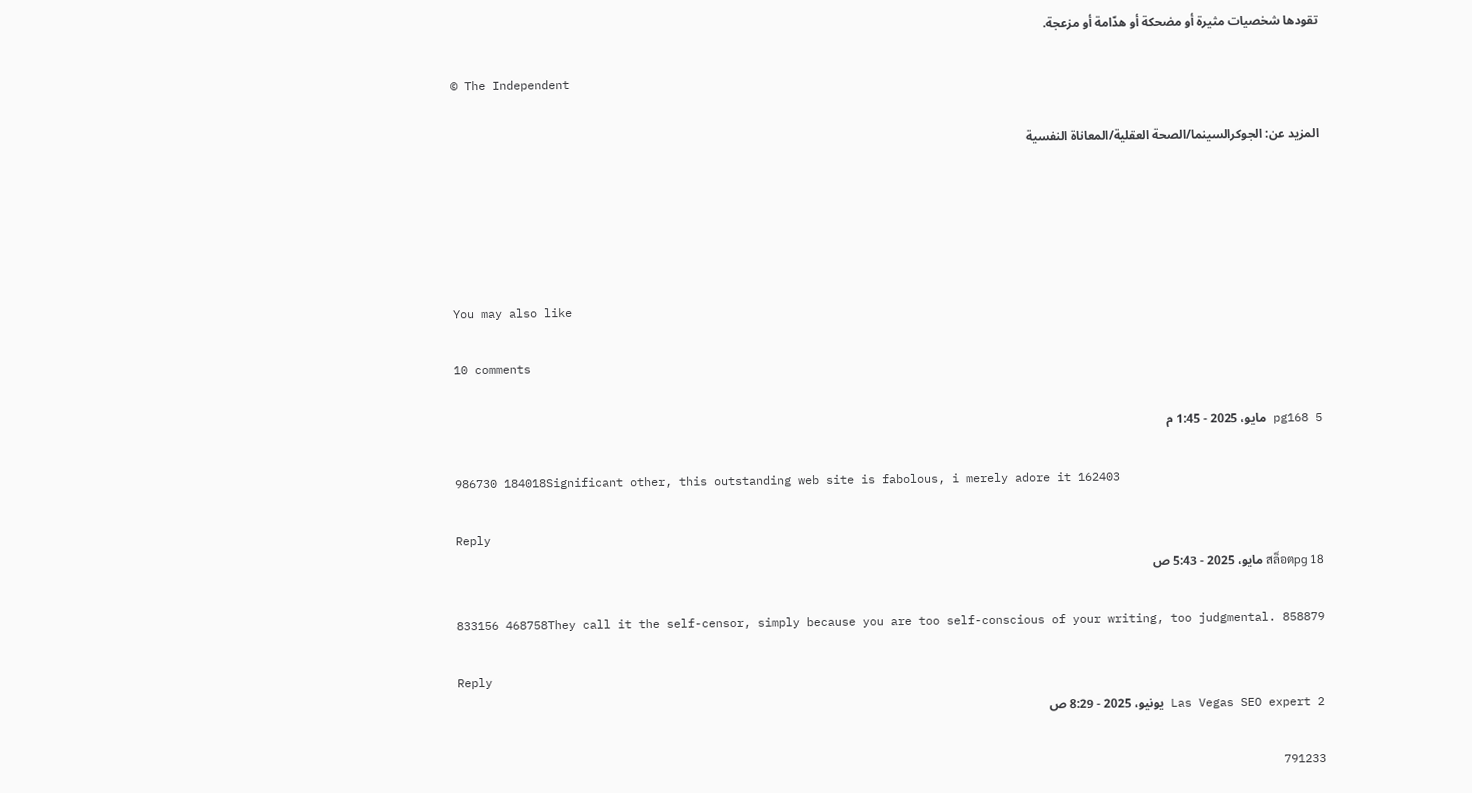تقودها شخصيات مثيرة أو مضحكة أو هدّامة أو مزعجة.

© The Independent

المزيد عن: الجوكرالسينما/الصحة العقلية/المعاناة النفسية





You may also like

10 comments

pg168 5 مايو، 2025 - 1:45 م

986730 184018Significant other, this outstanding web site is fabolous, i merely adore it 162403

Reply
สล็อตpg 18 مايو، 2025 - 5:43 ص

833156 468758They call it the self-censor, simply because you are too self-conscious of your writing, too judgmental. 858879

Reply
Las Vegas SEO expert 2 يونيو، 2025 - 8:29 ص

791233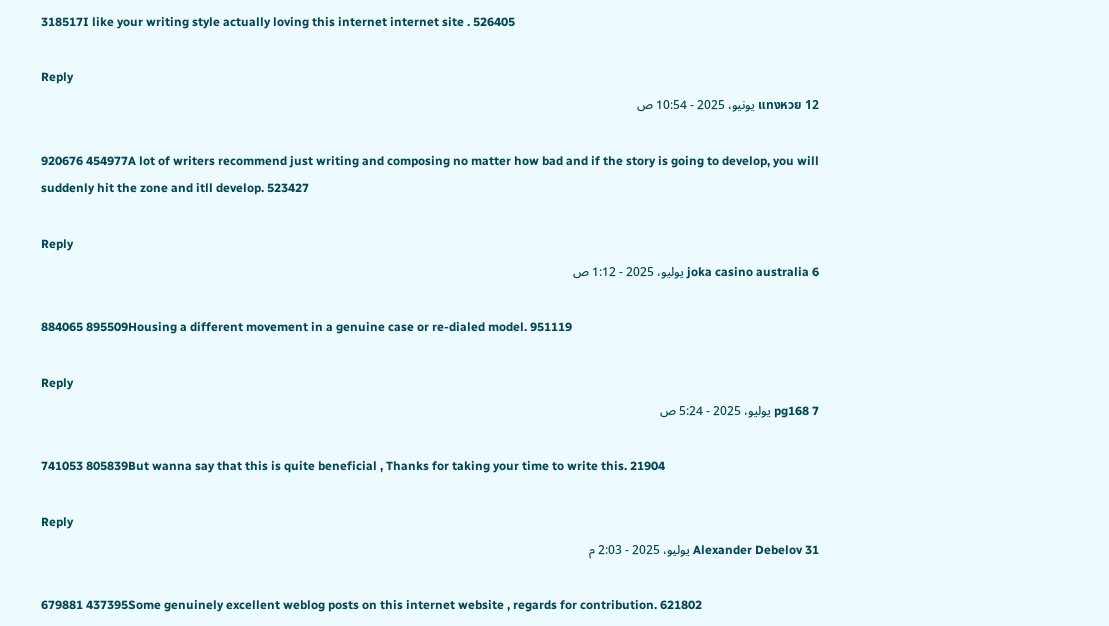318517I like your writing style actually loving this internet internet site . 526405

Reply
แทงหวย 12 يونيو، 2025 - 10:54 ص

920676 454977A lot of writers recommend just writing and composing no matter how bad and if the story is going to develop, you will suddenly hit the zone and itll develop. 523427

Reply
joka casino australia 6 يوليو، 2025 - 1:12 ص

884065 895509Housing a different movement in a genuine case or re-dialed model. 951119

Reply
pg168 7 يوليو، 2025 - 5:24 ص

741053 805839But wanna say that this is quite beneficial , Thanks for taking your time to write this. 21904

Reply
Alexander Debelov 31 يوليو، 2025 - 2:03 م

679881 437395Some genuinely excellent weblog posts on this internet website , regards for contribution. 621802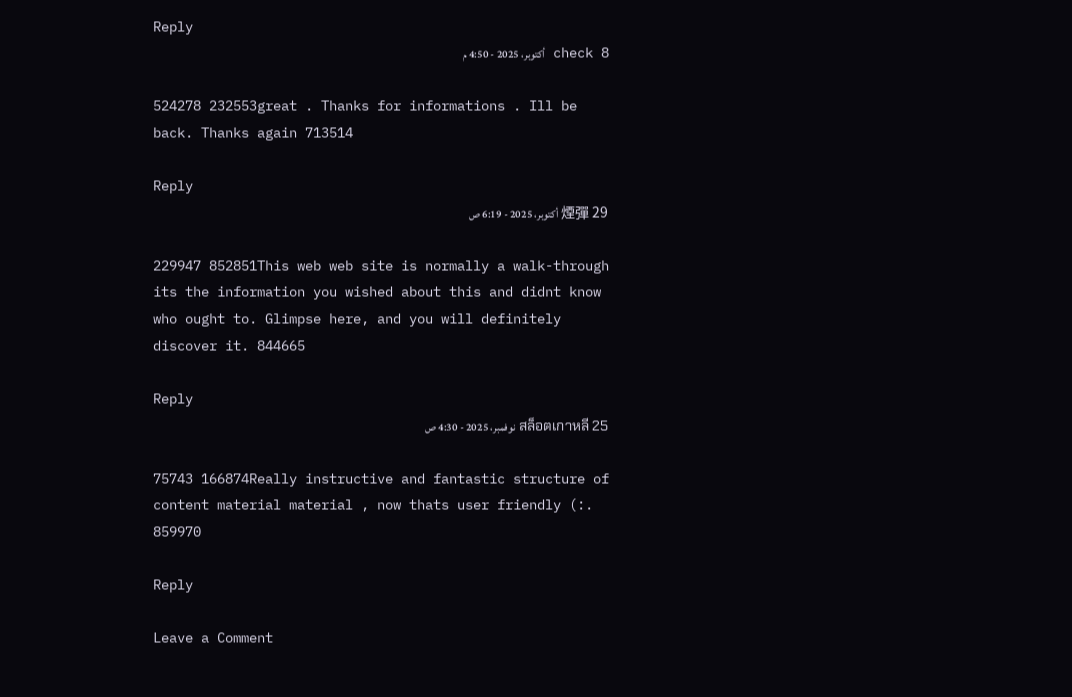Reply
check 8 أكتوبر، 2025 - 4:50 م

524278 232553great . Thanks for informations . Ill be back. Thanks again 713514

Reply
煙彈 29 أكتوبر، 2025 - 6:19 ص

229947 852851This web web site is normally a walk-through its the information you wished about this and didnt know who ought to. Glimpse here, and you will definitely discover it. 844665

Reply
สล็อตเกาหลี 25 نوفمبر، 2025 - 4:30 ص

75743 166874Really instructive and fantastic structure of content material material , now thats user friendly (:. 859970

Reply

Leave a Comment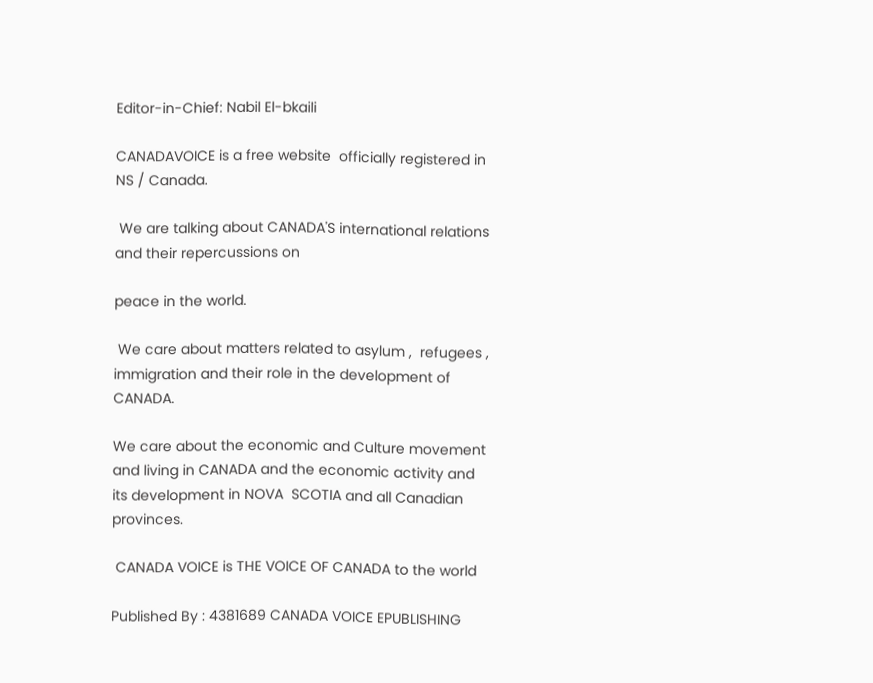Editor-in-Chief: Nabil El-bkaili

CANADAVOICE is a free website  officially registered in NS / Canada.

 We are talking about CANADA'S international relations and their repercussions on

peace in the world.

 We care about matters related to asylum ,  refugees , immigration and their role in the development of CANADA.

We care about the economic and Culture movement and living in CANADA and the economic activity and its development in NOVA  SCOTIA and all Canadian provinces.

 CANADA VOICE is THE VOICE OF CANADA to the world

Published By : 4381689 CANADA VOICE EPUBLISHING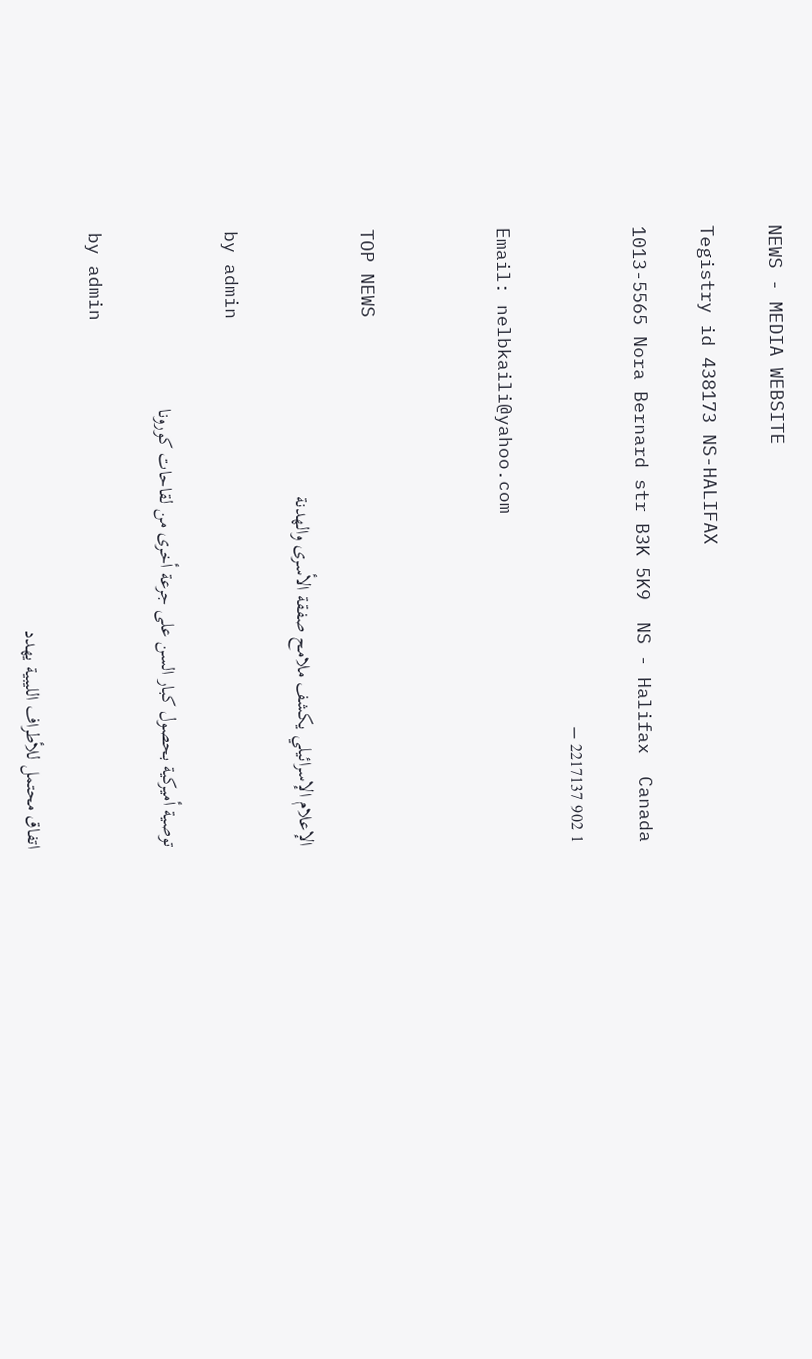NEWS - MEDIA WEBSITE

Tegistry id 438173 NS-HALIFAX

1013-5565 Nora Bernard str B3K 5K9  NS - Halifax  Canada

1 902 2217137 –

Email: nelbkaili@yahoo.com



TOP NEWS

الإعلام الإسرائيلي يكشف ملامح صفقة الأسرى والهدنة

by admin

توصية أميركية بحصول كبار السن على جرعة أخرى من لقاحات كورونا

by admin

اتفاق محتمل للأطراف الليبية يهدد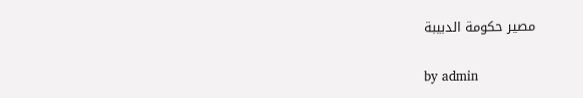مصير حكومة الدبيبة

by admin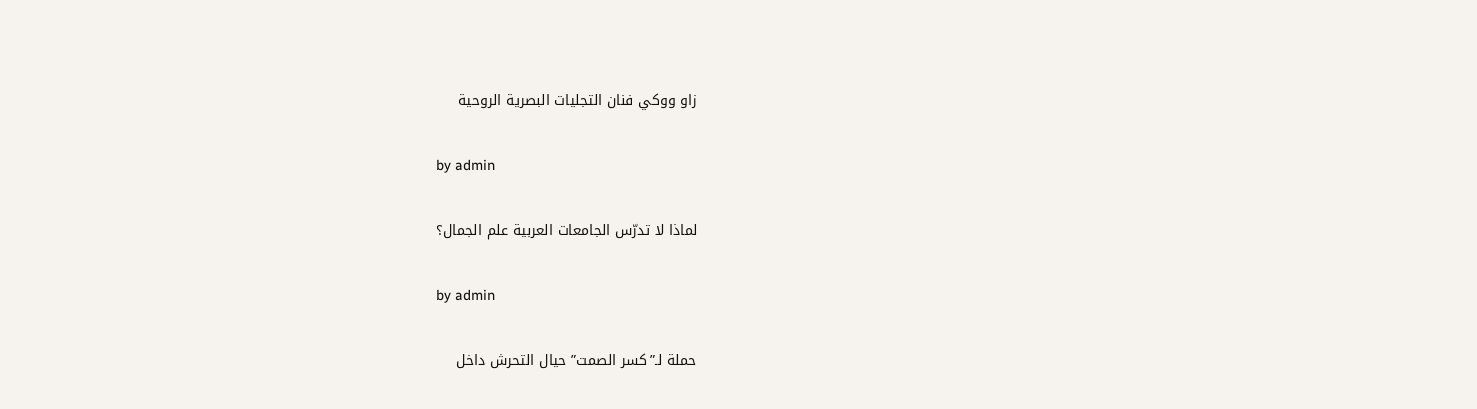زاو ووكي فنان التجليات البصرية الروحية

by admin

لماذا لا تدرّس الجامعات العربية علم الجمال؟

by admin

حملة لـ”كسر الصمت” حيال التحرش داخل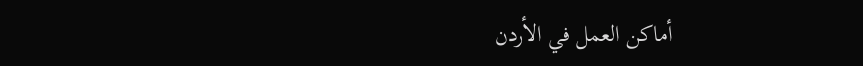أماكن العمل في الأردن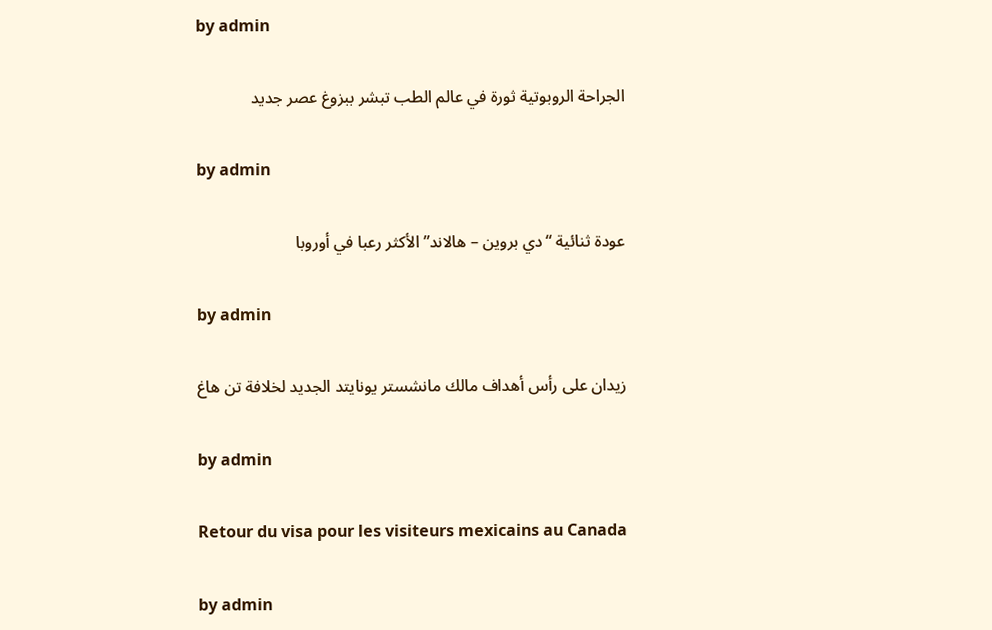by admin

الجراحة الروبوتية ثورة في عالم الطب تبشر ببزوغ عصر جديد

by admin

عودة ثنائية “دي بروين – هالاند” الأكثر رعبا في أوروبا

by admin

زيدان على رأس أهداف مالك مانشستر يونايتد الجديد لخلافة تن هاغ

by admin

Retour du visa pour les visiteurs mexicains au Canada

by admin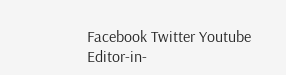Facebook Twitter Youtube
Editor-in-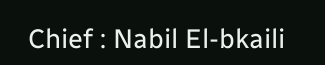Chief : Nabil El-bkaili